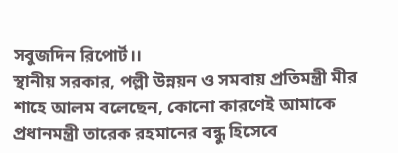সবুজদিন রিপোর্ট।।
স্থানীয় সরকার, পল্লী উন্নয়ন ও সমবায় প্রতিমন্ত্রী মীর শাহে আলম বলেছেন, কোনো কারণেই আমাকে প্রধানমন্ত্রী তারেক রহমানের বন্ধু হিসেবে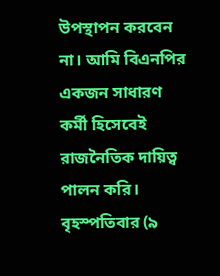উপস্থাপন করবেন না। আমি বিএনপির একজন সাধারণ কর্মী হিসেবেই রাজনৈতিক দায়িত্ব পালন করি।
বৃহস্পতিবার (৯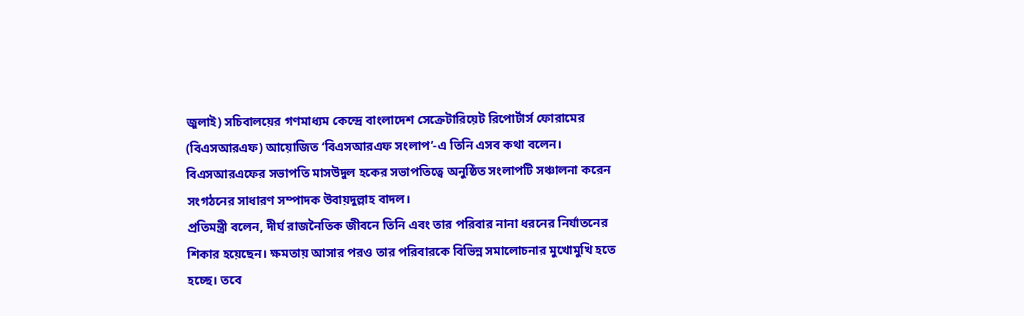জুলাই) সচিবালয়ের গণমাধ্যম কেন্দ্রে বাংলাদেশ সেক্রেটারিয়েট রিপোর্টার্স ফোরামের (বিএসআরএফ) আয়োজিত ‘বিএসআরএফ সংলাপ’-এ তিনি এসব কথা বলেন।
বিএসআরএফের সভাপতি মাসউদুল হকের সভাপতিত্বে অনুষ্ঠিত সংলাপটি সঞ্চালনা করেন সংগঠনের সাধারণ সম্পাদক উবায়দুল্লাহ বাদল।
প্রতিমন্ত্রী বলেন, দীর্ঘ রাজনৈতিক জীবনে তিনি এবং তার পরিবার নানা ধরনের নির্যাতনের শিকার হয়েছেন। ক্ষমতায় আসার পরও তার পরিবারকে বিভিন্ন সমালোচনার মুখোমুখি হতে হচ্ছে। তবে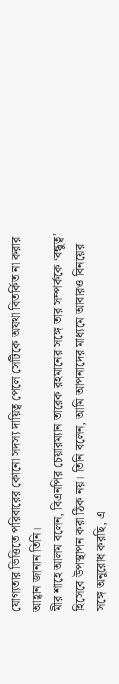যোগ্যতার ভিত্তিতে পরিবারের কোনো সদস্য দায়িত্ব পেলে সেটিকে অযথা বিতর্কিত না করার আহ্বান জানান তিনি।
মীর শাহে আলম বলেন, বিএনপির চেয়ারম্যান তারেক রহমানের সঙ্গে তার সম্পর্ককে ‘বন্ধুত্ব’ হিসেবে উপস্থাপন করা ঠিক নয়। তিনি বলেন, আমি আপনাদের মাধ্যমে আবারও বিনয়ের সঙ্গে অনুরোধ করছি, এ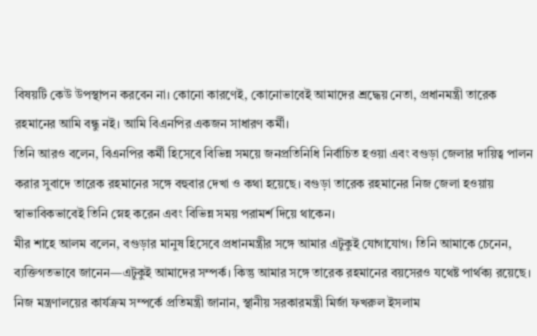বিষয়টি কেউ উপস্থাপন করবেন না। কোনো কারণেই, কোনোভাবেই আমাদের শ্রদ্ধেয় নেতা, প্রধানমন্ত্রী তারেক রহমানের আমি বন্ধু নই। আমি বিএনপির একজন সাধারণ কর্মী।
তিনি আরও বলেন, বিএনপির কর্মী হিসেবে বিভিন্ন সময়ে জনপ্রতিনিধি নির্বাচিত হওয়া এবং বগুড়া জেলার দায়িত্ব পালন করার সুবাদে তারেক রহমানের সঙ্গে বহুবার দেখা ও কথা হয়েছে। বগুড়া তারেক রহমানের নিজ জেলা হওয়ায় স্বাভাবিকভাবেই তিনি স্নেহ করেন এবং বিভিন্ন সময় পরামর্শ দিয়ে থাকেন।
মীর শাহে আলম বলেন, বগুড়ার মানুষ হিসেবে প্রধানমন্ত্রীর সঙ্গে আমার এটুকুই যোগাযোগ। তিনি আমাকে চেনেন, ব্যক্তিগতভাবে জানেন—এটুকুই আমাদের সম্পর্ক। কিন্তু আমার সঙ্গে তারেক রহমানের বয়সেরও যথেষ্ট পার্থক্য রয়েছে।
নিজ মন্ত্রণালয়ের কার্যক্রম সম্পর্কে প্রতিমন্ত্রী জানান, স্থানীয় সরকারমন্ত্রী মির্জা ফখরুল ইসলাম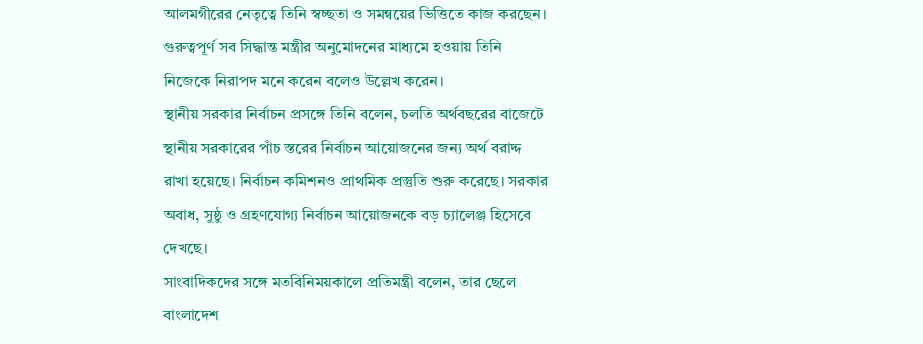আলমগীরের নেতৃত্বে তিনি স্বচ্ছতা ও সমন্বয়ের ভিত্তিতে কাজ করছেন। গুরুত্বপূর্ণ সব সিদ্ধান্ত মন্ত্রীর অনুমোদনের মাধ্যমে হওয়ায় তিনি নিজেকে নিরাপদ মনে করেন বলেও উল্লেখ করেন।
স্থানীয় সরকার নির্বাচন প্রসঙ্গে তিনি বলেন, চলতি অর্থবছরের বাজেটে স্থানীয় সরকারের পাঁচ স্তরের নির্বাচন আয়োজনের জন্য অর্থ বরাদ্দ রাখা হয়েছে। নির্বাচন কমিশনও প্রাথমিক প্রস্তুতি শুরু করেছে। সরকার অবাধ, সুষ্ঠু ও গ্রহণযোগ্য নির্বাচন আয়োজনকে বড় চ্যালেঞ্জ হিসেবে দেখছে।
সাংবাদিকদের সঙ্গে মতবিনিময়কালে প্রতিমন্ত্রী বলেন, তার ছেলে বাংলাদেশ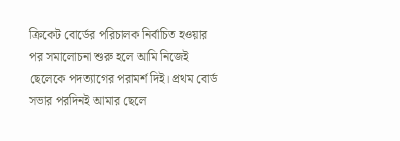ক্রিকেট বোর্ডের পরিচালক নির্বাচিত হওয়ার পর সমালোচনা শুরু হলে আমি নিজেই ছেলেকে পদত্যাগের পরামর্শ দিই। প্রথম বোর্ড সভার পরদিনই আমার ছেলে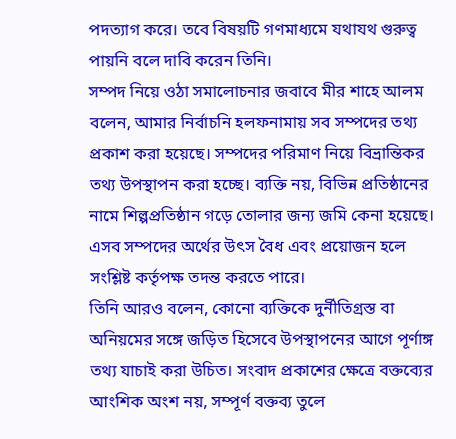পদত্যাগ করে। তবে বিষয়টি গণমাধ্যমে যথাযথ গুরুত্ব পায়নি বলে দাবি করেন তিনি।
সম্পদ নিয়ে ওঠা সমালোচনার জবাবে মীর শাহে আলম বলেন, আমার নির্বাচনি হলফনামায় সব সম্পদের তথ্য প্রকাশ করা হয়েছে। সম্পদের পরিমাণ নিয়ে বিভ্রান্তিকর তথ্য উপস্থাপন করা হচ্ছে। ব্যক্তি নয়, বিভিন্ন প্রতিষ্ঠানের নামে শিল্পপ্রতিষ্ঠান গড়ে তোলার জন্য জমি কেনা হয়েছে। এসব সম্পদের অর্থের উৎস বৈধ এবং প্রয়োজন হলে সংশ্লিষ্ট কর্তৃপক্ষ তদন্ত করতে পারে।
তিনি আরও বলেন, কোনো ব্যক্তিকে দুর্নীতিগ্রস্ত বা অনিয়মের সঙ্গে জড়িত হিসেবে উপস্থাপনের আগে পূর্ণাঙ্গ তথ্য যাচাই করা উচিত। সংবাদ প্রকাশের ক্ষেত্রে বক্তব্যের আংশিক অংশ নয়, সম্পূর্ণ বক্তব্য তুলে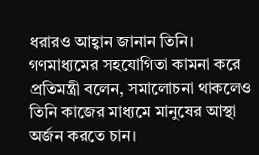ধরারও আহ্বান জানান তিনি।
গণমাধ্যমের সহযোগিতা কামনা করে প্রতিমন্ত্রী বলেন, সমালোচনা থাকলেও তিনি কাজের মাধ্যমে মানুষের আস্থা অর্জন করতে চান।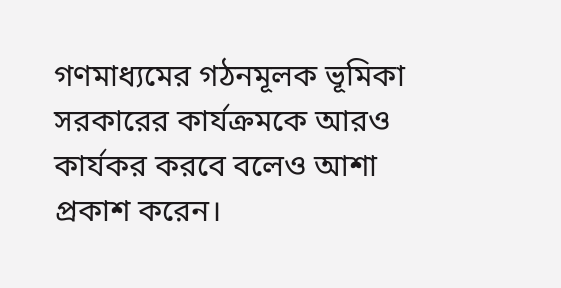গণমাধ্যমের গঠনমূলক ভূমিকা সরকারের কার্যক্রমকে আরও কার্যকর করবে বলেও আশা প্রকাশ করেন।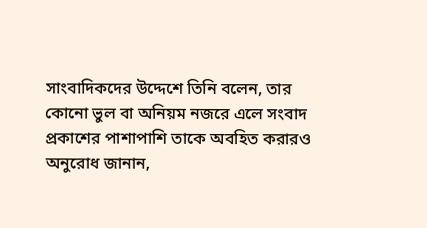সাংবাদিকদের উদ্দেশে তিনি বলেন, তার কোনো ভুল বা অনিয়ম নজরে এলে সংবাদ প্রকাশের পাশাপাশি তাকে অবহিত করারও অনুরোধ জানান,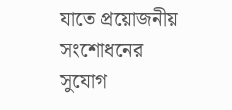যাতে প্রয়োজনীয় সংশোধনের সুযোগ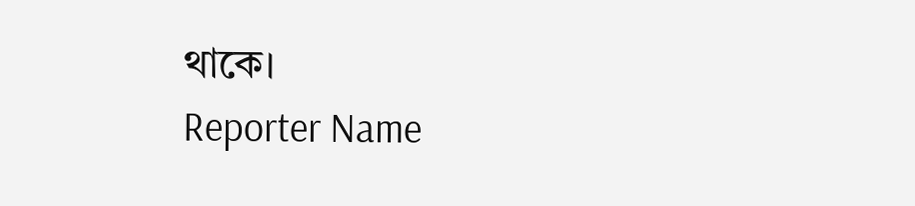থাকে।
Reporter Name